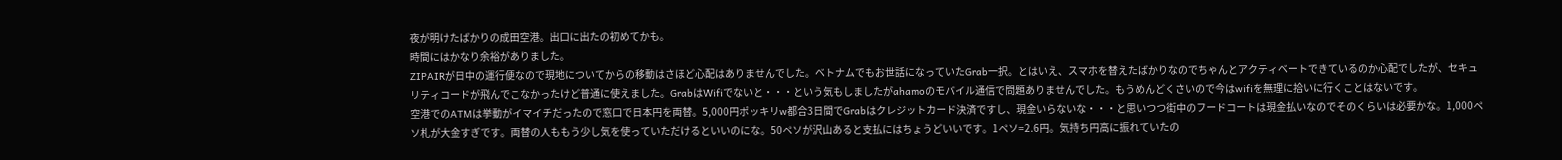夜が明けたばかりの成田空港。出口に出たの初めてかも。
時間にはかなり余裕がありました。
ZIPAIRが日中の運行便なので現地についてからの移動はさほど心配はありませんでした。ベトナムでもお世話になっていたGrab一択。とはいえ、スマホを替えたばかりなのでちゃんとアクティベートできているのか心配でしたが、セキュリティコードが飛んでこなかったけど普通に使えました。GrabはWifiでないと・・・という気もしましたがahamoのモバイル通信で問題ありませんでした。もうめんどくさいので今はwifiを無理に拾いに行くことはないです。
空港でのATMは挙動がイマイチだったので窓口で日本円を両替。5,000円ポッキリw都合3日間でGrabはクレジットカード決済ですし、現金いらないな・・・と思いつつ街中のフードコートは現金払いなのでそのくらいは必要かな。1,000ペソ札が大金すぎです。両替の人ももう少し気を使っていただけるといいのにな。50ペソが沢山あると支払にはちょうどいいです。1ペソ=2.6円。気持ち円高に振れていたの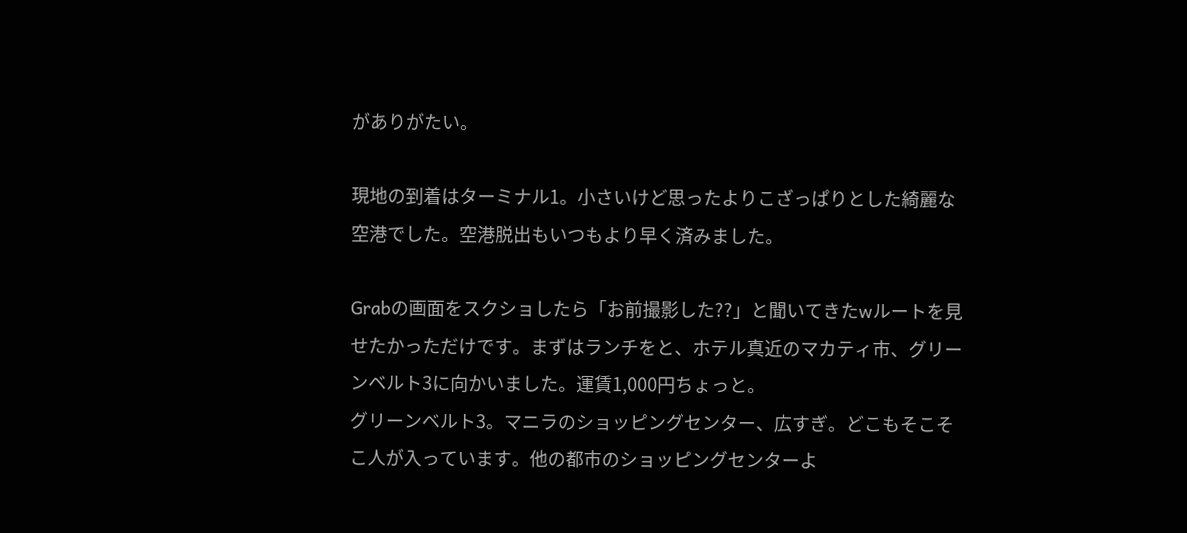がありがたい。

現地の到着はターミナル1。小さいけど思ったよりこざっぱりとした綺麗な空港でした。空港脱出もいつもより早く済みました。

Grabの画面をスクショしたら「お前撮影した??」と聞いてきたwルートを見せたかっただけです。まずはランチをと、ホテル真近のマカティ市、グリーンベルト3に向かいました。運賃1,000円ちょっと。
グリーンベルト3。マニラのショッピングセンター、広すぎ。どこもそこそこ人が入っています。他の都市のショッピングセンターよ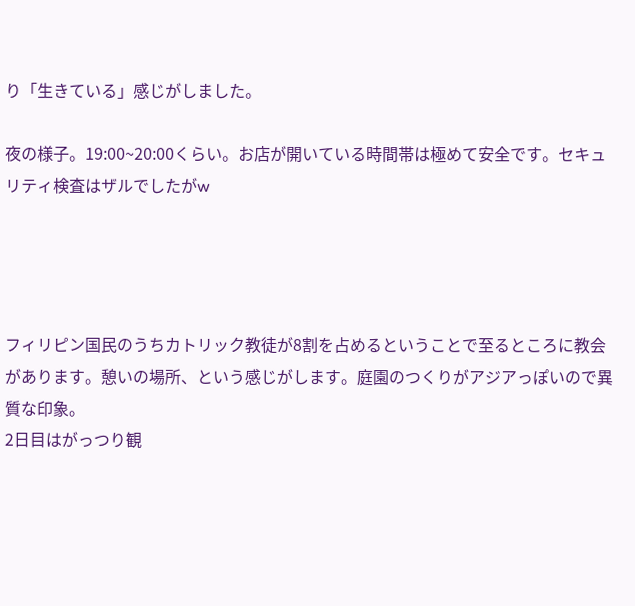り「生きている」感じがしました。

夜の様子。19:00~20:00くらい。お店が開いている時間帯は極めて安全です。セキュリティ検査はザルでしたがw




フィリピン国民のうちカトリック教徒が8割を占めるということで至るところに教会があります。憩いの場所、という感じがします。庭園のつくりがアジアっぽいので異質な印象。
2日目はがっつり観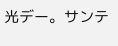光デー。サンテ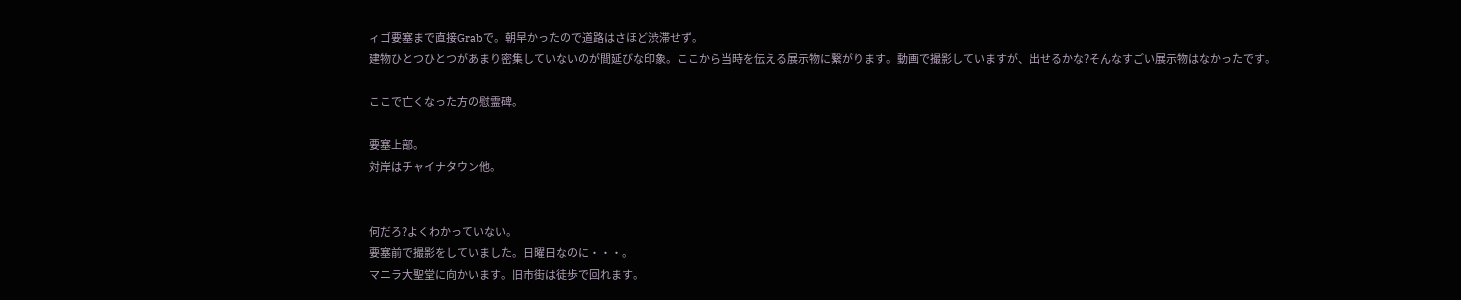ィゴ要塞まで直接Grabで。朝早かったので道路はさほど渋滞せず。
建物ひとつひとつがあまり密集していないのが間延びな印象。ここから当時を伝える展示物に繋がります。動画で撮影していますが、出せるかな?そんなすごい展示物はなかったです。

ここで亡くなった方の慰霊碑。

要塞上部。
対岸はチャイナタウン他。


何だろ?よくわかっていない。
要塞前で撮影をしていました。日曜日なのに・・・。
マニラ大聖堂に向かいます。旧市街は徒歩で回れます。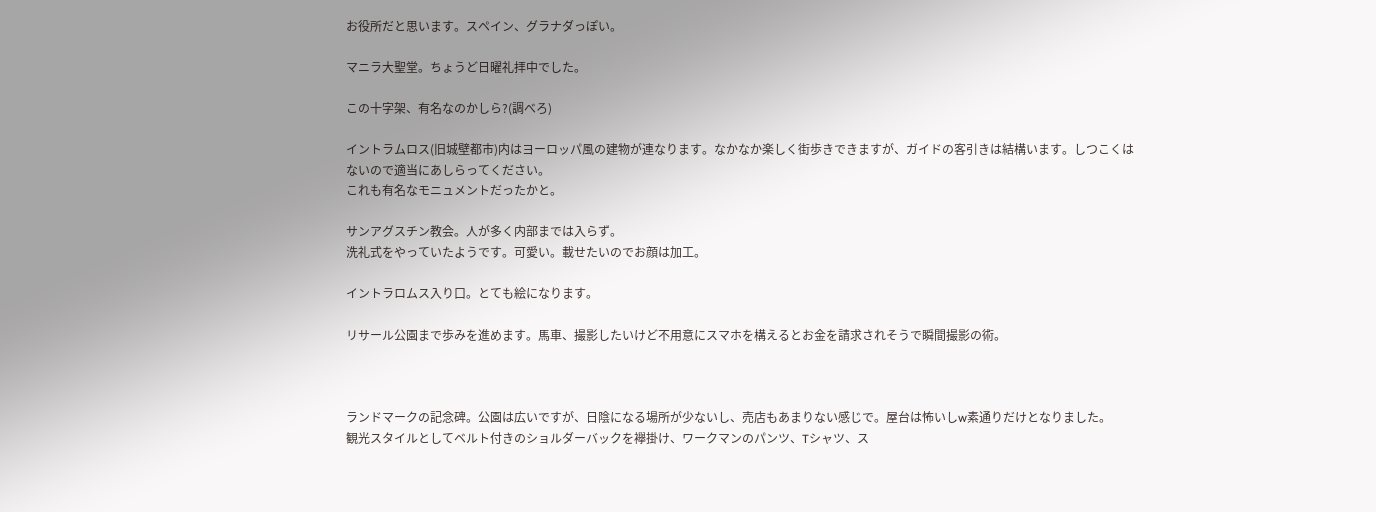お役所だと思います。スペイン、グラナダっぽい。

マニラ大聖堂。ちょうど日曜礼拝中でした。

この十字架、有名なのかしら?(調べろ)

イントラムロス(旧城壁都市)内はヨーロッパ風の建物が連なります。なかなか楽しく街歩きできますが、ガイドの客引きは結構います。しつこくはないので適当にあしらってください。
これも有名なモニュメントだったかと。

サンアグスチン教会。人が多く内部までは入らず。
洗礼式をやっていたようです。可愛い。載せたいのでお顔は加工。

イントラロムス入り口。とても絵になります。

リサール公園まで歩みを進めます。馬車、撮影したいけど不用意にスマホを構えるとお金を請求されそうで瞬間撮影の術。



ランドマークの記念碑。公園は広いですが、日陰になる場所が少ないし、売店もあまりない感じで。屋台は怖いしw素通りだけとなりました。
観光スタイルとしてベルト付きのショルダーバックを襷掛け、ワークマンのパンツ、Tシャツ、ス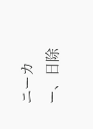ニーカー、日除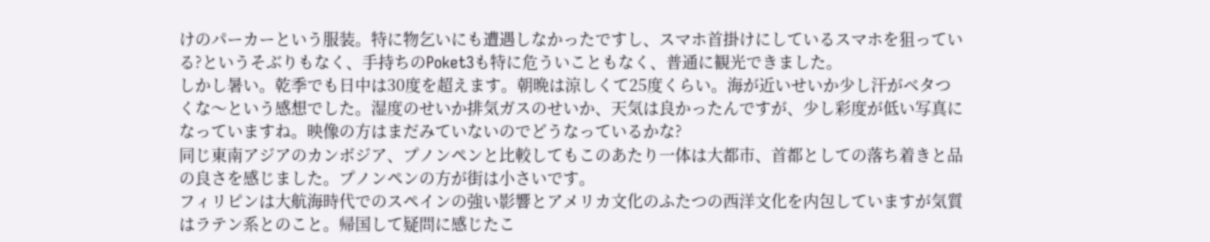けのパーカーという服装。特に物乞いにも遭遇しなかったですし、スマホ首掛けにしているスマホを狙っている?というそぶりもなく、手持ちのPoket3も特に危ういこともなく、普通に観光できました。
しかし暑い。乾季でも日中は30度を超えます。朝晩は涼しくて25度くらい。海が近いせいか少し汗がベタつくな〜という感想でした。湿度のせいか排気ガスのせいか、天気は良かったんですが、少し彩度が低い写真になっていますね。映像の方はまだみていないのでどうなっているかな?
同じ東南アジアのカンボジア、プノンペンと比較してもこのあたり一体は大都市、首都としての落ち着きと品の良さを感じました。プノンペンの方が街は小さいです。
フィリピンは大航海時代でのスペインの強い影響とアメリカ文化のふたつの西洋文化を内包していますが気質はラテン系とのこと。帰国して疑問に感じたこ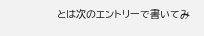とは次のエントリーで書いてみ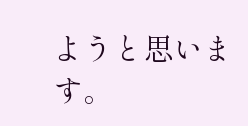ようと思います。